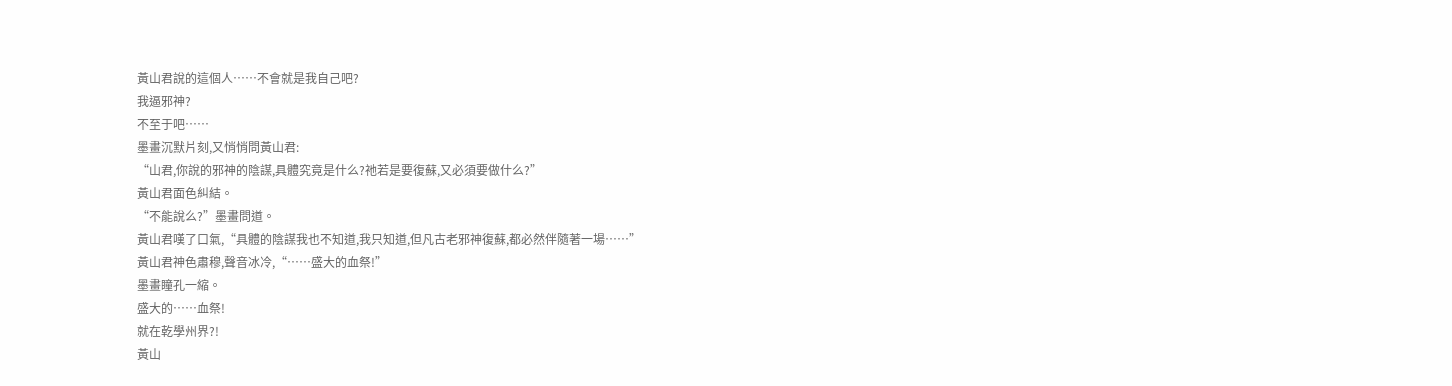黃山君說的這個人……不會就是我自己吧?
我逼邪神?
不至于吧……
墨畫沉默片刻,又悄悄問黃山君:
“山君,你說的邪神的陰謀,具體究竟是什么?祂若是要復蘇,又必須要做什么?”
黃山君面色糾結。
“不能說么?”墨畫問道。
黃山君嘆了口氣,“具體的陰謀我也不知道,我只知道,但凡古老邪神復蘇,都必然伴隨著一場……”
黃山君神色肅穆,聲音冰冷,“……盛大的血祭!”
墨畫瞳孔一縮。
盛大的……血祭!
就在乾學州界?!
黃山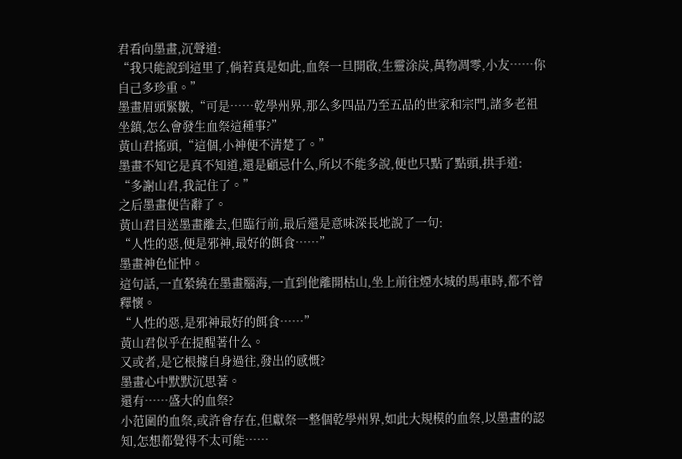君看向墨畫,沉聲道:
“我只能說到這里了,倘若真是如此,血祭一旦開啟,生靈涂炭,萬物凋零,小友……你自己多珍重。”
墨畫眉頭緊皺,“可是……乾學州界,那么多四品乃至五品的世家和宗門,諸多老祖坐鎮,怎么會發生血祭這種事?”
黃山君搖頭,“這個,小神便不清楚了。”
墨畫不知它是真不知道,還是顧忌什么,所以不能多說,便也只點了點頭,拱手道:
“多謝山君,我記住了。”
之后墨畫便告辭了。
黃山君目送墨畫離去,但臨行前,最后還是意味深長地說了一句:
“人性的惡,便是邪神,最好的餌食……”
墨畫神色怔忡。
這句話,一直縈繞在墨畫腦海,一直到他離開枯山,坐上前往煙水城的馬車時,都不曾釋懷。
“人性的惡,是邪神最好的餌食……”
黃山君似乎在提醒著什么。
又或者,是它根據自身過往,發出的感慨?
墨畫心中默默沉思著。
還有……盛大的血祭?
小范圍的血祭,或許會存在,但獻祭一整個乾學州界,如此大規模的血祭,以墨畫的認知,怎想都覺得不太可能……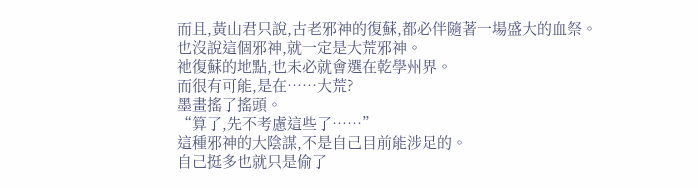而且,黃山君只說,古老邪神的復蘇,都必伴隨著一場盛大的血祭。
也沒說這個邪神,就一定是大荒邪神。
祂復蘇的地點,也未必就會選在乾學州界。
而很有可能,是在……大荒?
墨畫搖了搖頭。
“算了,先不考慮這些了……”
這種邪神的大陰謀,不是自己目前能涉足的。
自己挺多也就只是偷了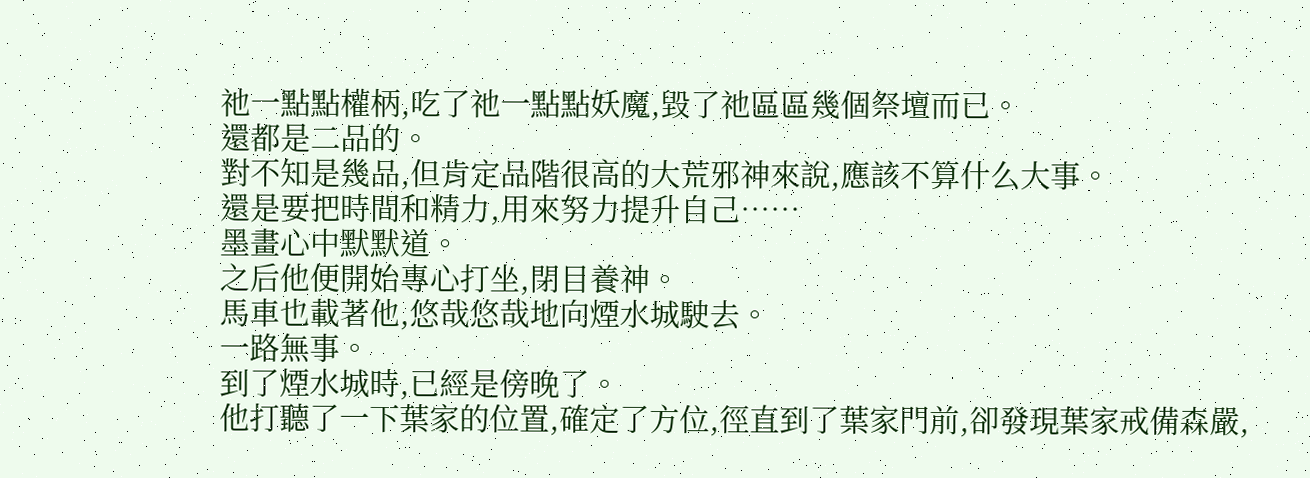祂一點點權柄,吃了祂一點點妖魔,毀了祂區區幾個祭壇而已。
還都是二品的。
對不知是幾品,但肯定品階很高的大荒邪神來說,應該不算什么大事。
還是要把時間和精力,用來努力提升自己……
墨畫心中默默道。
之后他便開始專心打坐,閉目養神。
馬車也載著他,悠哉悠哉地向煙水城駛去。
一路無事。
到了煙水城時,已經是傍晚了。
他打聽了一下葉家的位置,確定了方位,徑直到了葉家門前,卻發現葉家戒備森嚴,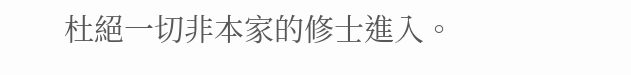杜絕一切非本家的修士進入。